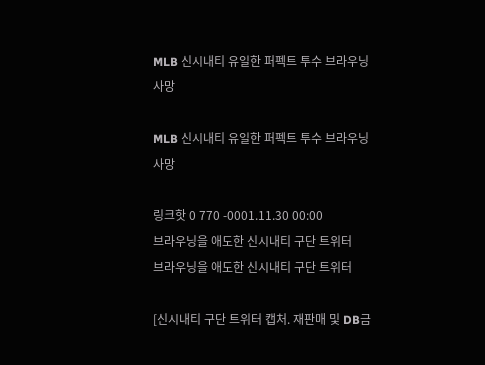MLB 신시내티 유일한 퍼펙트 투수 브라우닝 사망

MLB 신시내티 유일한 퍼펙트 투수 브라우닝 사망

링크핫 0 770 -0001.11.30 00:00
브라우닝을 애도한 신시내티 구단 트위터
브라우닝을 애도한 신시내티 구단 트위터

[신시내티 구단 트위터 캡처. 재판매 및 DB금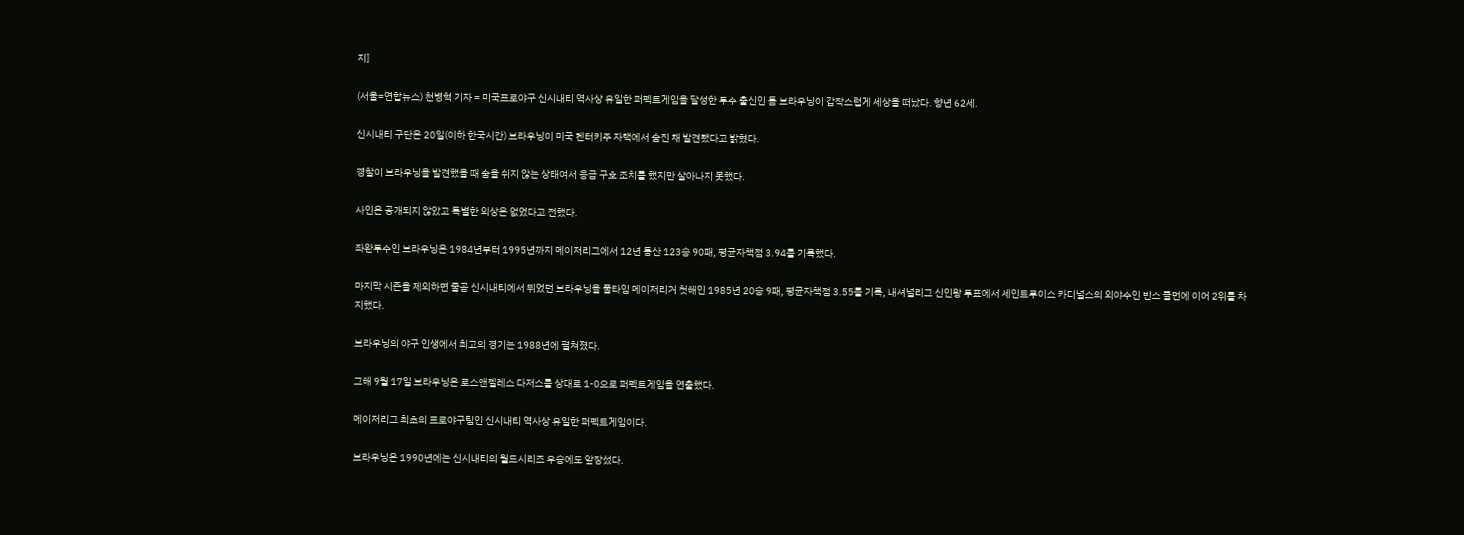지]

(서울=연합뉴스) 천병혁 기자 = 미국프로야구 신시내티 역사상 유일한 퍼펙트게임을 달성한 투수 출신인 톰 브라우닝이 갑작스럽게 세상을 떠났다. 향년 62세.

신시내티 구단은 20일(이하 한국시간) 브라우닝이 미국 켄터키주 자택에서 숨진 채 발견됐다고 밝혔다.

경찰이 브라우닝을 발견했을 때 숨을 쉬지 않는 상태여서 응급 구호 조치를 했지만 살아나지 못했다.

사인은 공개되지 않았고 특별한 외상은 없었다고 전했다.

좌완투수인 브라우닝은 1984년부터 1995년까지 메이저리그에서 12년 통산 123승 90패, 평균자책점 3.94를 기록했다.

마지막 시즌을 제외하면 줄곧 신시내티에서 뛰었던 브라우닝을 풀타임 메이저리거 첫해인 1985년 20승 9패, 평균자책점 3.55를 기록, 내셔널리그 신인왕 투표에서 세인트루이스 카디널스의 외야수인 빈스 콜먼에 이어 2위를 차지했다.

브라우닝의 야구 인생에서 최고의 경기는 1988년에 펼쳐졌다.

그해 9월 17일 브라우닝은 로스앤젤레스 다저스를 상대로 1-0으로 퍼펙트게임을 연출했다.

메이저리그 최초의 프로야구팀인 신시내티 역사상 유일한 퍼펙트게임이다.

브라우닝은 1990년에는 신시내티의 월드시리즈 우승에도 앞장섰다.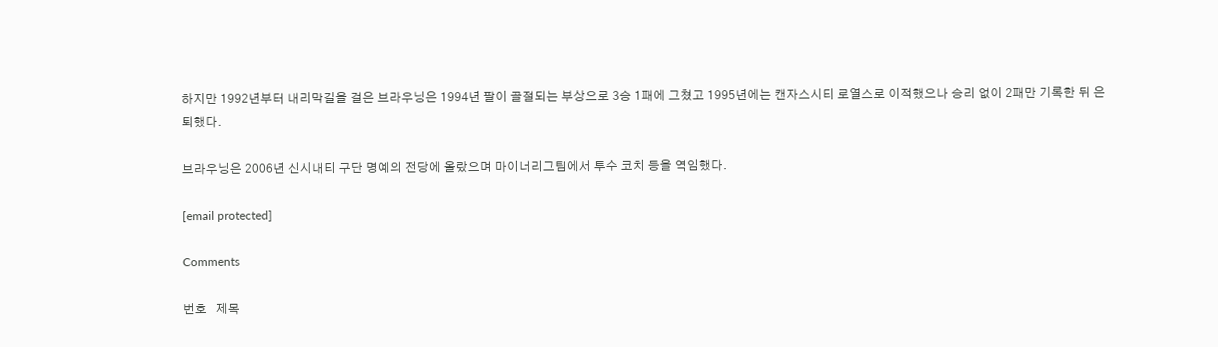하지만 1992년부터 내리막길을 걸은 브라우닝은 1994년 팔이 골절되는 부상으로 3승 1패에 그쳤고 1995년에는 캔자스시티 로열스로 이적했으나 승리 없이 2패만 기록한 뒤 은퇴했다.

브라우닝은 2006년 신시내티 구단 명예의 전당에 올랐으며 마이너리그팀에서 투수 코치 등을 역임했다.

[email protected]

Comments

번호   제목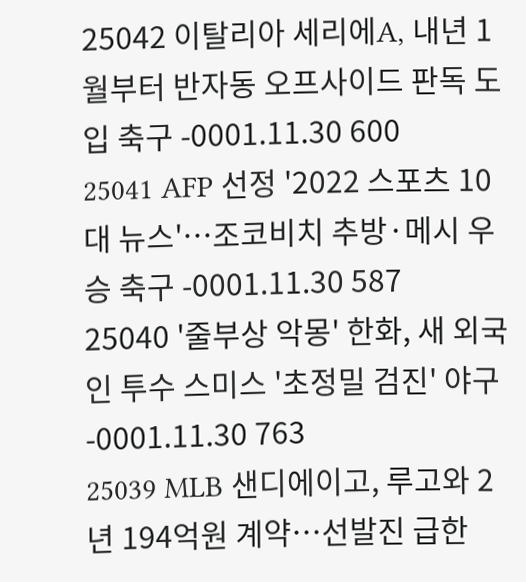25042 이탈리아 세리에A, 내년 1월부터 반자동 오프사이드 판독 도입 축구 -0001.11.30 600
25041 AFP 선정 '2022 스포츠 10대 뉴스'…조코비치 추방·메시 우승 축구 -0001.11.30 587
25040 '줄부상 악몽' 한화, 새 외국인 투수 스미스 '초정밀 검진' 야구 -0001.11.30 763
25039 MLB 샌디에이고, 루고와 2년 194억원 계약…선발진 급한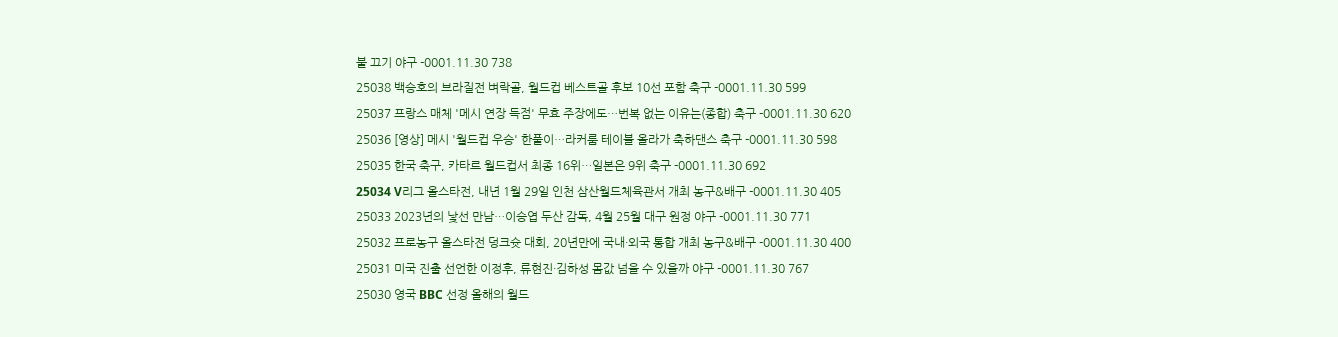불 끄기 야구 -0001.11.30 738
25038 백승호의 브라질전 벼락골, 월드컵 베스트골 후보 10선 포함 축구 -0001.11.30 599
25037 프랑스 매체 '메시 연장 득점' 무효 주장에도…번복 없는 이유는(종합) 축구 -0001.11.30 620
25036 [영상] 메시 '월드컵 우승' 한풀이…라커룸 테이블 올라가 축하댄스 축구 -0001.11.30 598
25035 한국 축구, 카타르 월드컵서 최종 16위…일본은 9위 축구 -0001.11.30 692
25034 V리그 올스타전, 내년 1월 29일 인천 삼산월드체육관서 개최 농구&배구 -0001.11.30 405
25033 2023년의 낯선 만남…이승엽 두산 감독, 4월 25월 대구 원정 야구 -0001.11.30 771
25032 프로농구 올스타전 덩크슛 대회, 20년만에 국내·외국 통합 개최 농구&배구 -0001.11.30 400
25031 미국 진출 선언한 이정후, 류현진·김하성 몸값 넘을 수 있을까 야구 -0001.11.30 767
25030 영국 BBC 선정 올해의 월드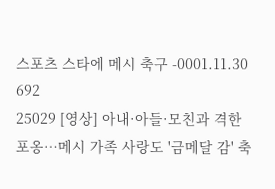스포츠 스타에 메시 축구 -0001.11.30 692
25029 [영상] 아내·아들·모친과 격한 포옹…메시 가족 사랑도 '금메달 감' 축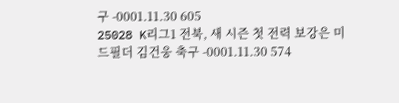구 -0001.11.30 605
25028 K리그1 전북, 새 시즌 첫 전력 보강은 미드필더 김건웅 축구 -0001.11.30 574